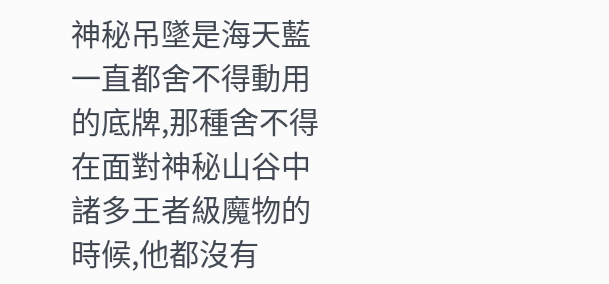神秘吊墜是海天藍一直都舍不得動用的底牌,那種舍不得在面對神秘山谷中諸多王者級魔物的時候,他都沒有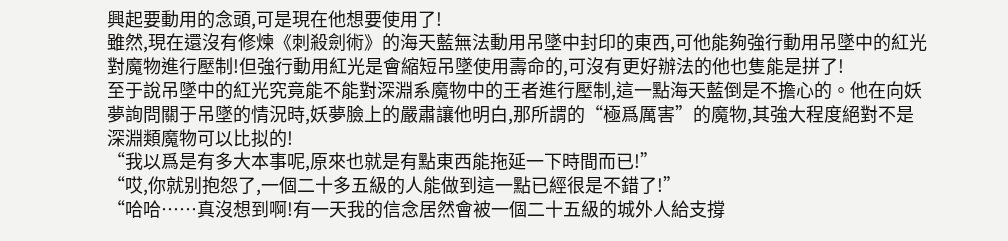興起要動用的念頭,可是現在他想要使用了!
雖然,現在還沒有修煉《刺殺劍術》的海天藍無法動用吊墜中封印的東西,可他能夠強行動用吊墜中的紅光對魔物進行壓制!但強行動用紅光是會縮短吊墜使用壽命的,可沒有更好辦法的他也隻能是拼了!
至于說吊墜中的紅光究竟能不能對深淵系魔物中的王者進行壓制,這一點海天藍倒是不擔心的。他在向妖夢詢問關于吊墜的情況時,妖夢臉上的嚴肅讓他明白,那所謂的“極爲厲害”的魔物,其強大程度絕對不是深淵類魔物可以比拟的!
“我以爲是有多大本事呢,原來也就是有點東西能拖延一下時間而已!”
“哎,你就别抱怨了,一個二十多五級的人能做到這一點已經很是不錯了!”
“哈哈……真沒想到啊!有一天我的信念居然會被一個二十五級的城外人給支撐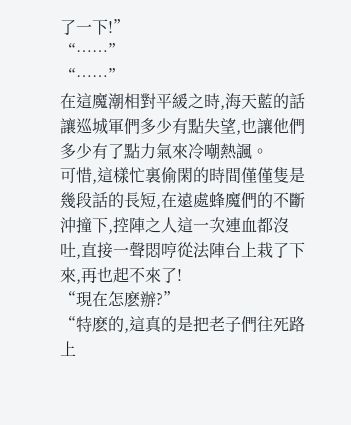了一下!”
“……”
“……”
在這魔潮相對平緩之時,海天藍的話讓巡城軍們多少有點失望,也讓他們多少有了點力氣來冷嘲熱諷。
可惜,這樣忙裏偷閑的時間僅僅隻是幾段話的長短,在遠處蜂魔們的不斷沖撞下,控陣之人這一次連血都沒吐,直接一聲悶哼從法陣台上栽了下來,再也起不來了!
“現在怎麽辦?”
“特麽的,這真的是把老子們往死路上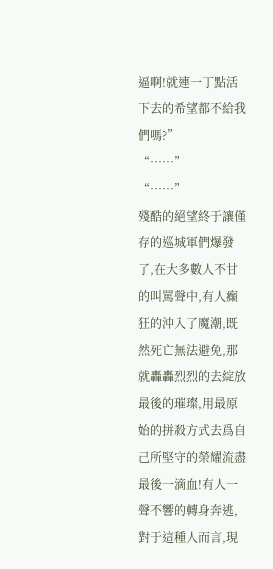逼啊!就連一丁點活下去的希望都不給我們嗎?”
“……”
“……”
殘酷的絕望終于讓僅存的巡城軍們爆發了,在大多數人不甘的叫罵聲中,有人癫狂的沖入了魔潮,既然死亡無法避免,那就轟轟烈烈的去綻放最後的璀璨,用最原始的拼殺方式去爲自己所堅守的榮耀流盡最後一滴血!有人一聲不響的轉身奔逃,對于這種人而言,現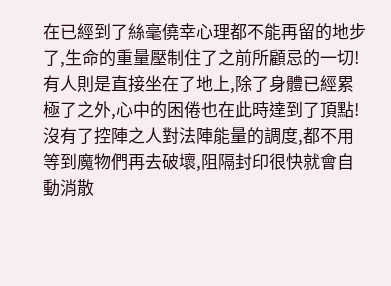在已經到了絲毫僥幸心理都不能再留的地步了,生命的重量壓制住了之前所顧忌的一切!有人則是直接坐在了地上,除了身體已經累極了之外,心中的困倦也在此時達到了頂點!
沒有了控陣之人對法陣能量的調度,都不用等到魔物們再去破壞,阻隔封印很快就會自動消散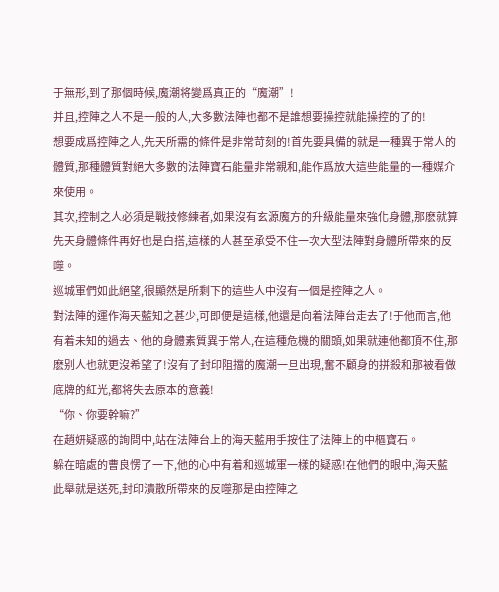于無形,到了那個時候,魔潮将變爲真正的“魔潮”!
并且,控陣之人不是一般的人,大多數法陣也都不是誰想要操控就能操控的了的!
想要成爲控陣之人,先天所需的條件是非常苛刻的!首先要具備的就是一種異于常人的體質,那種體質對絕大多數的法陣寶石能量非常親和,能作爲放大這些能量的一種媒介來使用。
其次,控制之人必須是戰技修練者,如果沒有玄源魔方的升級能量來強化身體,那麽就算先天身體條件再好也是白搭,這樣的人甚至承受不住一次大型法陣對身體所帶來的反噬。
巡城軍們如此絕望,很顯然是所剩下的這些人中沒有一個是控陣之人。
對法陣的運作海天藍知之甚少,可即便是這樣,他還是向着法陣台走去了!于他而言,他有着未知的過去、他的身體素質異于常人,在這種危機的關頭,如果就連他都頂不住,那麽别人也就更沒希望了!沒有了封印阻擋的魔潮一旦出現,奮不顧身的拼殺和那被看做底牌的紅光,都将失去原本的意義!
“你、你要幹嘛?”
在趙妍疑惑的詢問中,站在法陣台上的海天藍用手按住了法陣上的中樞寶石。
躲在暗處的曹良愣了一下,他的心中有着和巡城軍一樣的疑惑!在他們的眼中,海天藍此舉就是送死,封印潰散所帶來的反噬那是由控陣之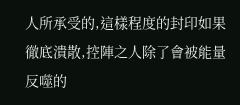人所承受的,這樣程度的封印如果徹底潰散,控陣之人除了會被能量反噬的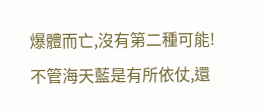爆體而亡,沒有第二種可能!
不管海天藍是有所依仗,還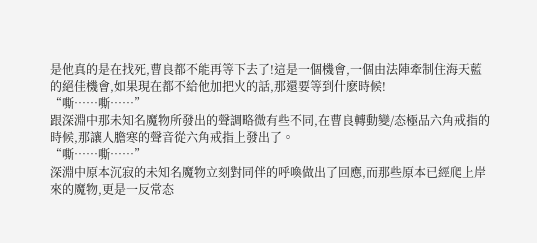是他真的是在找死,曹良都不能再等下去了!這是一個機會,一個由法陣牽制住海天藍的絕佳機會,如果現在都不給他加把火的話,那還要等到什麽時候!
“嘶……嘶……”
跟深淵中那未知名魔物所發出的聲調略微有些不同,在曹良轉動變/态極品六角戒指的時候,那讓人膽寒的聲音從六角戒指上發出了。
“嘶……嘶……”
深淵中原本沉寂的未知名魔物立刻對同伴的呼喚做出了回應,而那些原本已經爬上岸來的魔物,更是一反常态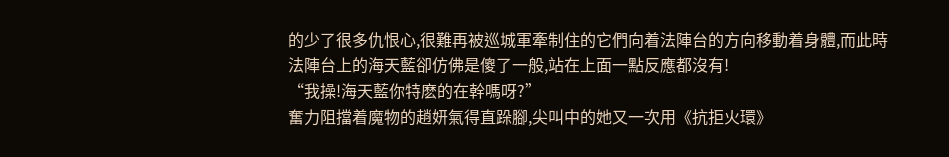的少了很多仇恨心,很難再被巡城軍牽制住的它們向着法陣台的方向移動着身體,而此時法陣台上的海天藍卻仿佛是傻了一般,站在上面一點反應都沒有!
“我操!海天藍你特麽的在幹嗎呀?”
奮力阻擋着魔物的趙妍氣得直跺腳,尖叫中的她又一次用《抗拒火環》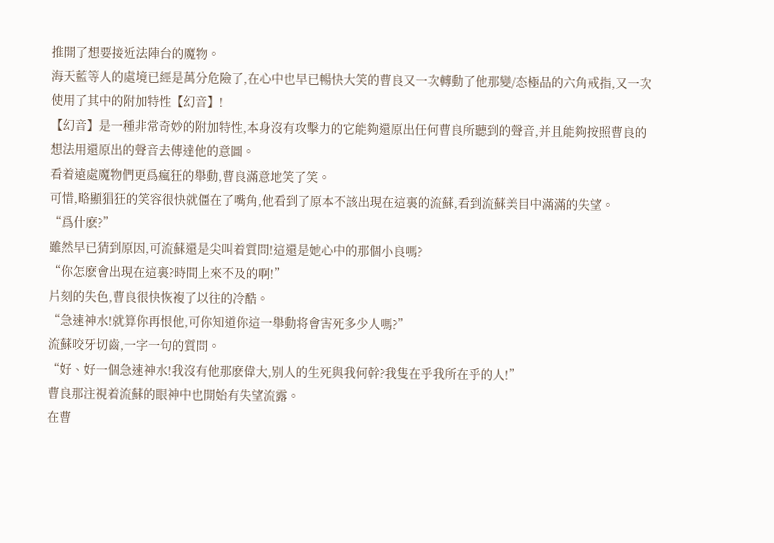推開了想要接近法陣台的魔物。
海天藍等人的處境已經是萬分危險了,在心中也早已暢快大笑的曹良又一次轉動了他那變/态極品的六角戒指,又一次使用了其中的附加特性【幻音】!
【幻音】是一種非常奇妙的附加特性,本身沒有攻擊力的它能夠還原出任何曹良所聽到的聲音,并且能夠按照曹良的想法用還原出的聲音去傳達他的意圖。
看着遠處魔物們更爲瘋狂的舉動,曹良滿意地笑了笑。
可惜,略顯猖狂的笑容很快就僵在了嘴角,他看到了原本不該出現在這裏的流蘇,看到流蘇美目中滿滿的失望。
“爲什麽?”
雖然早已猜到原因,可流蘇還是尖叫着質問!這還是她心中的那個小良嗎?
“你怎麽會出現在這裏?時間上來不及的啊!”
片刻的失色,曹良很快恢複了以往的冷酷。
“急速神水!就算你再恨他,可你知道你這一舉動将會害死多少人嗎?”
流蘇咬牙切齒,一字一句的質問。
“好、好一個急速神水!我沒有他那麽偉大,别人的生死與我何幹?我隻在乎我所在乎的人!”
曹良那注視着流蘇的眼神中也開始有失望流露。
在曹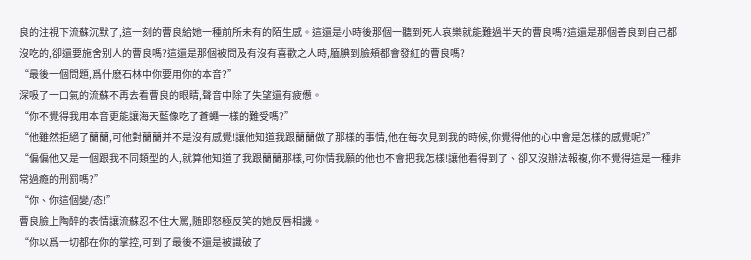良的注視下流蘇沉默了,這一刻的曹良給她一種前所未有的陌生感。這還是小時後那個一聽到死人哀樂就能難過半天的曹良嗎?這還是那個善良到自己都沒吃的,卻還要施舍别人的曹良嗎?這還是那個被問及有沒有喜歡之人時,腼腆到臉頰都會發紅的曹良嗎?
“最後一個問題,爲什麽石林中你要用你的本音?”
深吸了一口氣的流蘇不再去看曹良的眼睛,聲音中除了失望還有疲憊。
“你不覺得我用本音更能讓海天藍像吃了蒼蠅一樣的難受嗎?”
“他雖然拒絕了蘭蘭,可他對蘭蘭并不是沒有感覺!讓他知道我跟蘭蘭做了那樣的事情,他在每次見到我的時候,你覺得他的心中會是怎樣的感覺呢?”
“偏偏他又是一個跟我不同類型的人,就算他知道了我跟蘭蘭那樣,可你情我願的他也不會把我怎樣!讓他看得到了、卻又沒辦法報複,你不覺得這是一種非常過瘾的刑罰嗎?”
“你、你這個變/态!”
曹良臉上陶醉的表情讓流蘇忍不住大罵,随即怒極反笑的她反唇相譏。
“你以爲一切都在你的掌控,可到了最後不還是被識破了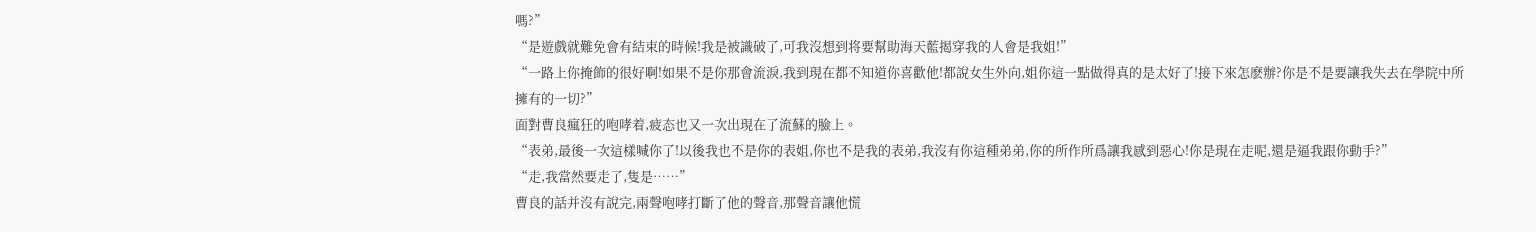嗎?”
“是遊戲就難免會有結束的時候!我是被識破了,可我沒想到将要幫助海天藍揭穿我的人會是我姐!”
“一路上你掩飾的很好啊!如果不是你那會流淚,我到現在都不知道你喜歡他!都說女生外向,姐你這一點做得真的是太好了!接下來怎麽辦?你是不是要讓我失去在學院中所擁有的一切?”
面對曹良瘋狂的咆哮着,疲态也又一次出現在了流蘇的臉上。
“表弟,最後一次這樣喊你了!以後我也不是你的表姐,你也不是我的表弟,我沒有你這種弟弟,你的所作所爲讓我感到惡心!你是現在走呢,還是逼我跟你動手?”
“走,我當然要走了,隻是……”
曹良的話并沒有說完,兩聲咆哮打斷了他的聲音,那聲音讓他慌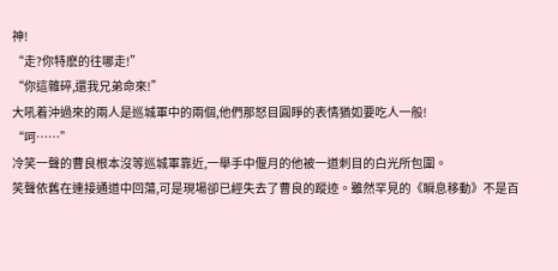神!
“走?你特麽的往哪走!”
“你這雜碎,還我兄弟命來!”
大吼着沖過來的兩人是巡城軍中的兩個,他們那怒目圓睜的表情猶如要吃人一般!
“呵……”
冷笑一聲的曹良根本沒等巡城軍靠近,一舉手中偃月的他被一道刺目的白光所包圍。
笑聲依舊在連接通道中回蕩,可是現場卻已經失去了曹良的蹤迹。雖然罕見的《瞬息移動》不是百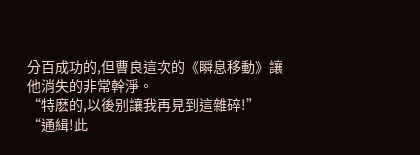分百成功的,但曹良這次的《瞬息移動》讓他消失的非常幹淨。
“特麽的,以後别讓我再見到這雜碎!”
“通緝!此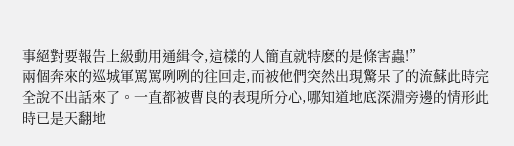事絕對要報告上級動用通緝令,這樣的人簡直就特麽的是條害蟲!”
兩個奔來的巡城軍罵罵咧咧的往回走,而被他們突然出現驚呆了的流蘇此時完全說不出話來了。一直都被曹良的表現所分心,哪知道地底深淵旁邊的情形此時已是天翻地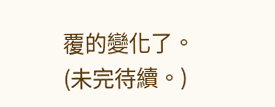覆的變化了。(未完待續。)